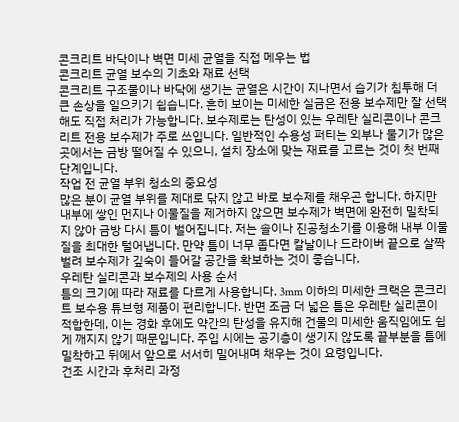콘크리트 바닥이나 벽면 미세 균열을 직접 메우는 법
콘크리트 균열 보수의 기초와 재료 선택
콘크리트 구조물이나 바닥에 생기는 균열은 시간이 지나면서 습기가 침투해 더 큰 손상을 일으키기 쉽습니다. 흔히 보이는 미세한 실금은 전용 보수제만 잘 선택해도 직접 처리가 가능합니다. 보수제로는 탄성이 있는 우레탄 실리콘이나 콘크리트 전용 보수제가 주로 쓰입니다. 일반적인 수용성 퍼티는 외부나 물기가 많은 곳에서는 금방 떨어질 수 있으니, 설치 장소에 맞는 재료를 고르는 것이 첫 번째 단계입니다.
작업 전 균열 부위 청소의 중요성
많은 분이 균열 부위를 제대로 닦지 않고 바로 보수제를 채우곤 합니다. 하지만 내부에 쌓인 먼지나 이물질을 제거하지 않으면 보수제가 벽면에 완전히 밀착되지 않아 금방 다시 틈이 벌어집니다. 저는 솔이나 진공청소기를 이용해 내부 이물질을 최대한 털어냅니다. 만약 틈이 너무 좁다면 칼날이나 드라이버 끝으로 살짝 벌려 보수제가 깊숙이 들어갈 공간을 확보하는 것이 좋습니다.
우레탄 실리콘과 보수제의 사용 순서
틈의 크기에 따라 재료를 다르게 사용합니다. 3mm 이하의 미세한 크랙은 콘크리트 보수용 튜브형 제품이 편리합니다. 반면 조금 더 넓은 틈은 우레탄 실리콘이 적합한데, 이는 경화 후에도 약간의 탄성을 유지해 건물의 미세한 움직임에도 쉽게 깨지지 않기 때문입니다. 주입 시에는 공기층이 생기지 않도록 끝부분을 틈에 밀착하고 뒤에서 앞으로 서서히 밀어내며 채우는 것이 요령입니다.
건조 시간과 후처리 과정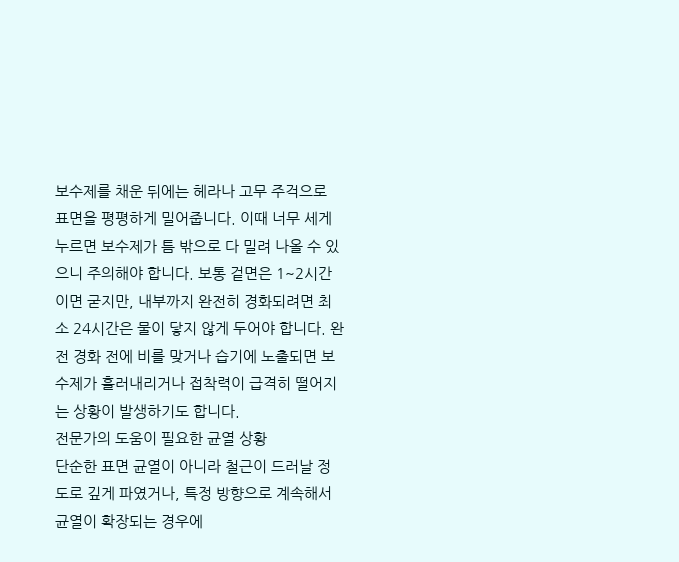보수제를 채운 뒤에는 헤라나 고무 주걱으로 표면을 평평하게 밀어줍니다. 이때 너무 세게 누르면 보수제가 틈 밖으로 다 밀려 나올 수 있으니 주의해야 합니다. 보통 겉면은 1~2시간이면 굳지만, 내부까지 완전히 경화되려면 최소 24시간은 물이 닿지 않게 두어야 합니다. 완전 경화 전에 비를 맞거나 습기에 노출되면 보수제가 흘러내리거나 접착력이 급격히 떨어지는 상황이 발생하기도 합니다.
전문가의 도움이 필요한 균열 상황
단순한 표면 균열이 아니라 철근이 드러날 정도로 깊게 파였거나, 특정 방향으로 계속해서 균열이 확장되는 경우에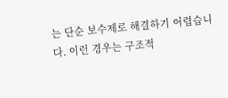는 단순 보수제로 해결하기 어렵습니다. 이런 경우는 구조적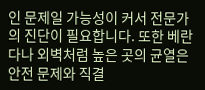인 문제일 가능성이 커서 전문가의 진단이 필요합니다. 또한 베란다나 외벽처럼 높은 곳의 균열은 안전 문제와 직결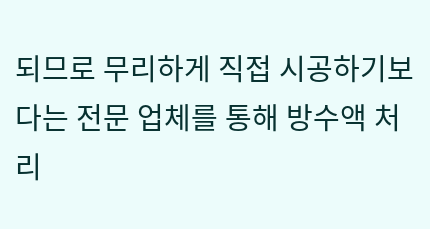되므로 무리하게 직접 시공하기보다는 전문 업체를 통해 방수액 처리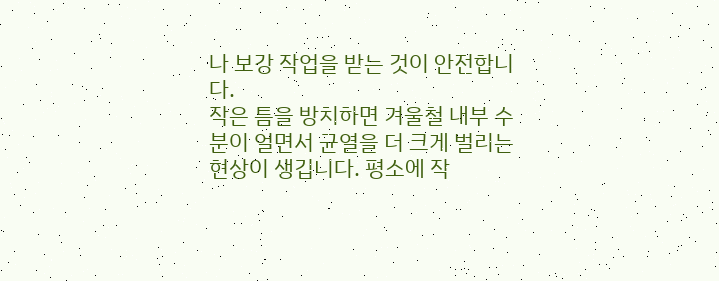나 보강 작업을 받는 것이 안전합니다.
작은 틈을 방치하면 겨울철 내부 수분이 얼면서 균열을 더 크게 벌리는 현상이 생깁니다. 평소에 작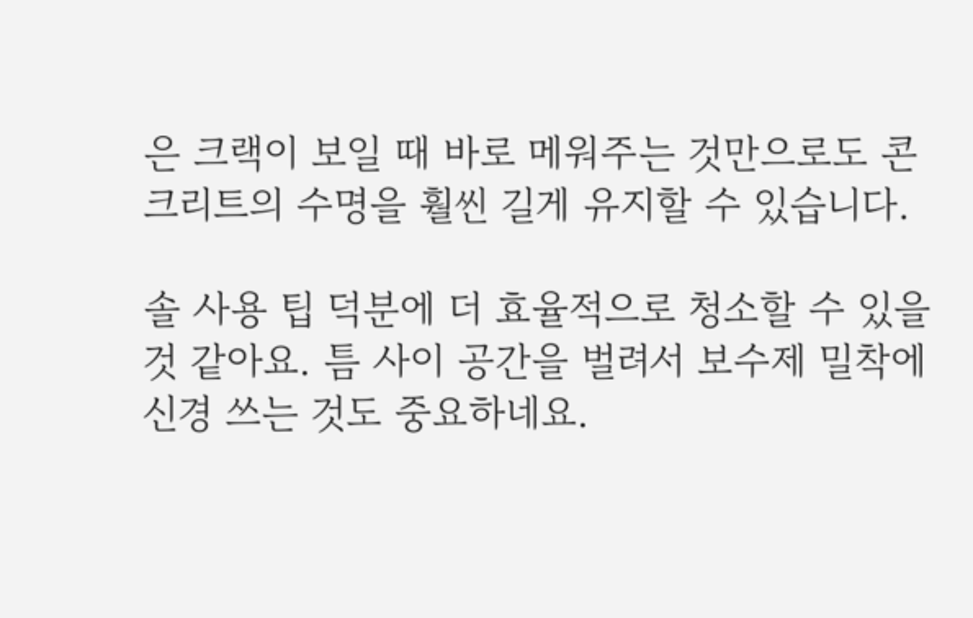은 크랙이 보일 때 바로 메워주는 것만으로도 콘크리트의 수명을 훨씬 길게 유지할 수 있습니다.

솔 사용 팁 덕분에 더 효율적으로 청소할 수 있을 것 같아요. 틈 사이 공간을 벌려서 보수제 밀착에 신경 쓰는 것도 중요하네요.